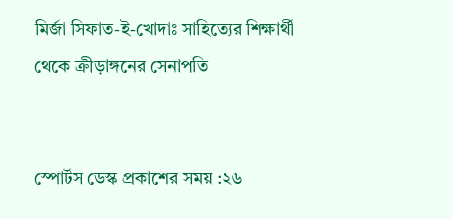মির্জা সিফাত-ই-খোদাঃ সাহিত্যের শিক্ষার্থী থেকে ক্রীড়াঙ্গনের সেনাপতি


স্পোর্টস ডেস্ক প্রকাশের সময় :২৬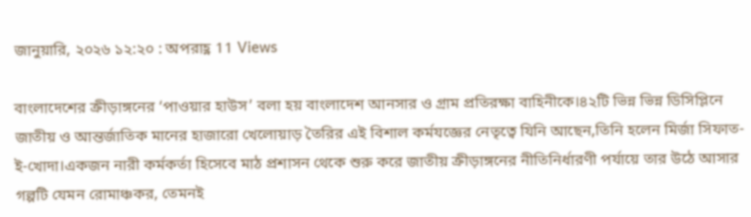জানুয়ারি, ২০২৬ ১২:২০ : অপরাহ্ণ 11 Views

বাংলাদেশের ক্রীড়াঙ্গনের ‘পাওয়ার হাউস’ বলা হয় বাংলাদেশ আনসার ও গ্রাম প্রতিরক্ষা বাহিনীকে।৪২টি ভিন্ন ভিন্ন ডিসিপ্লিনে জাতীয় ও আন্তর্জাতিক মানের হাজারো খেলোয়াড় তৈরির এই বিশাল কর্মযজ্ঞের নেতৃত্বে যিনি আছেন,তিনি হলেন মির্জা সিফাত-ই-খোদা।একজন নারী কর্মকর্তা হিসেবে মাঠ প্রশাসন থেকে শুরু করে জাতীয় ক্রীড়াঙ্গনের নীতিনির্ধারণী পর্যায়ে তার উঠে আসার গল্পটি যেমন রোমাঞ্চকর, তেমনই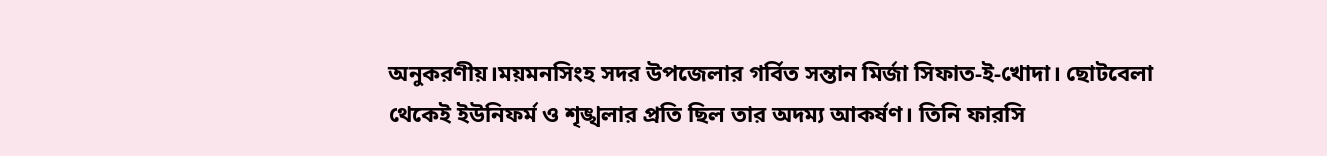অনুকরণীয়।ময়মনসিংহ সদর উপজেলার গর্বিত সন্তান মির্জা সিফাত-ই-খোদা। ছোটবেলা থেকেই ইউনিফর্ম ও শৃঙ্খলার প্রতি ছিল তার অদম্য আকর্ষণ। তিনি ফারসি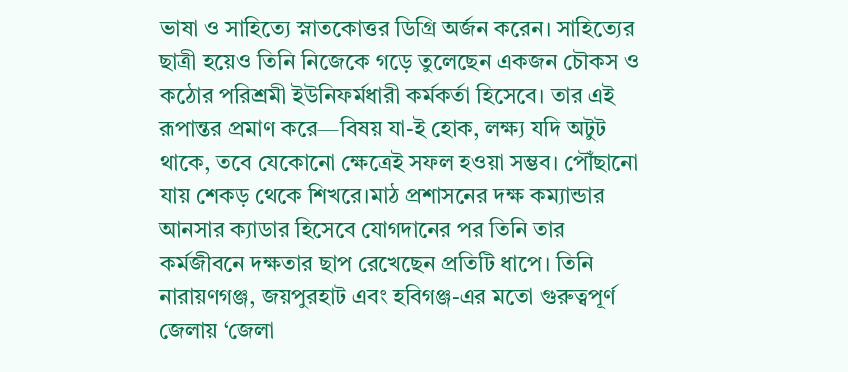ভাষা ও সাহিত্যে স্নাতকোত্তর ডিগ্রি অর্জন করেন। সাহিত্যের ছাত্রী হয়েও তিনি নিজেকে গড়ে তুলেছেন একজন চৌকস ও কঠোর পরিশ্রমী ইউনিফর্মধারী কর্মকর্তা হিসেবে। তার এই রূপান্তর প্রমাণ করে—বিষয় যা-ই হোক, লক্ষ্য যদি অটুট থাকে, তবে যেকোনো ক্ষেত্রেই সফল হওয়া সম্ভব। পৌঁছানো যায় শেকড় থেকে শিখরে।মাঠ প্রশাসনের দক্ষ কম্যান্ডার আনসার ক্যাডার হিসেবে যোগদানের পর তিনি তার কর্মজীবনে দক্ষতার ছাপ রেখেছেন প্রতিটি ধাপে। তিনি নারায়ণগঞ্জ, জয়পুরহাট এবং হবিগঞ্জ-এর মতো গুরুত্বপূর্ণ জেলায় ‘জেলা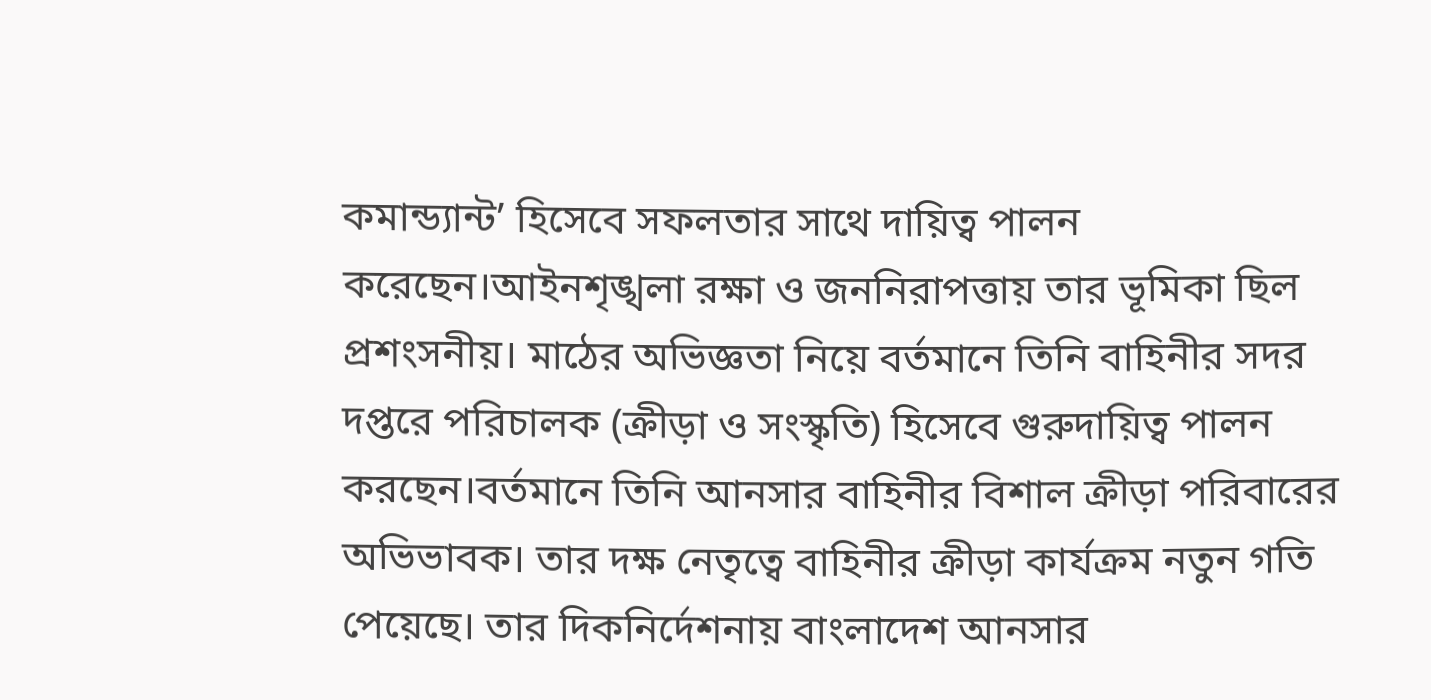কমান্ড্যান্ট’ হিসেবে সফলতার সাথে দায়িত্ব পালন করেছেন।আইনশৃঙ্খলা রক্ষা ও জননিরাপত্তায় তার ভূমিকা ছিল প্রশংসনীয়। মাঠের অভিজ্ঞতা নিয়ে বর্তমানে তিনি বাহিনীর সদর দপ্তরে পরিচালক (ক্রীড়া ও সংস্কৃতি) হিসেবে গুরুদায়িত্ব পালন করছেন।বর্তমানে তিনি আনসার বাহিনীর বিশাল ক্রীড়া পরিবারের অভিভাবক। তার দক্ষ নেতৃত্বে বাহিনীর ক্রীড়া কার্যক্রম নতুন গতি পেয়েছে। তার দিকনির্দেশনায় বাংলাদেশ আনসার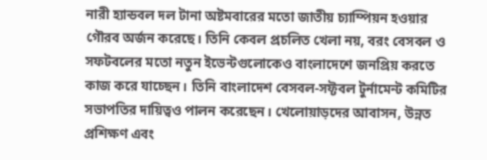নারী হ্যান্ডবল দল টানা অষ্টমবারের মতো জাতীয় চ্যাম্পিয়ন হওয়ার গৌরব অর্জন করেছে। তিনি কেবল প্রচলিত খেলা নয়, বরং বেসবল ও সফটবলের মতো নতুন ইভেন্টগুলোকেও বাংলাদেশে জনপ্রিয় করতে কাজ করে যাচ্ছেন। তিনি বাংলাদেশ বেসবল-সফ্টবল টুর্নামেন্ট কমিটির সভাপতির দায়িত্বও পালন করেছেন। খেলোয়াড়দের আবাসন, উন্নত প্রশিক্ষণ এবং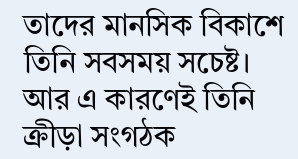তাদের মানসিক বিকাশে তিনি সবসময় সচেষ্ট। আর এ কারণেই তিনি ক্রীড়া সংগঠক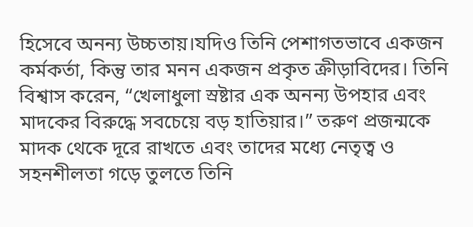হিসেবে অনন্য উচ্চতায়।যদিও তিনি পেশাগতভাবে একজন কর্মকর্তা, কিন্তু তার মনন একজন প্রকৃত ক্রীড়াবিদের। তিনি বিশ্বাস করেন, “খেলাধুলা স্রষ্টার এক অনন্য উপহার এবং মাদকের বিরুদ্ধে সবচেয়ে বড় হাতিয়ার।” তরুণ প্রজন্মকে মাদক থেকে দূরে রাখতে এবং তাদের মধ্যে নেতৃত্ব ও সহনশীলতা গড়ে তুলতে তিনি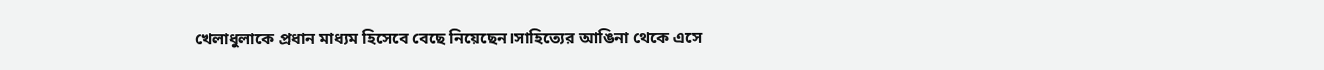খেলাধুলাকে প্রধান মাধ্যম হিসেবে বেছে নিয়েছেন।সাহিত্যের আঙিনা থেকে এসে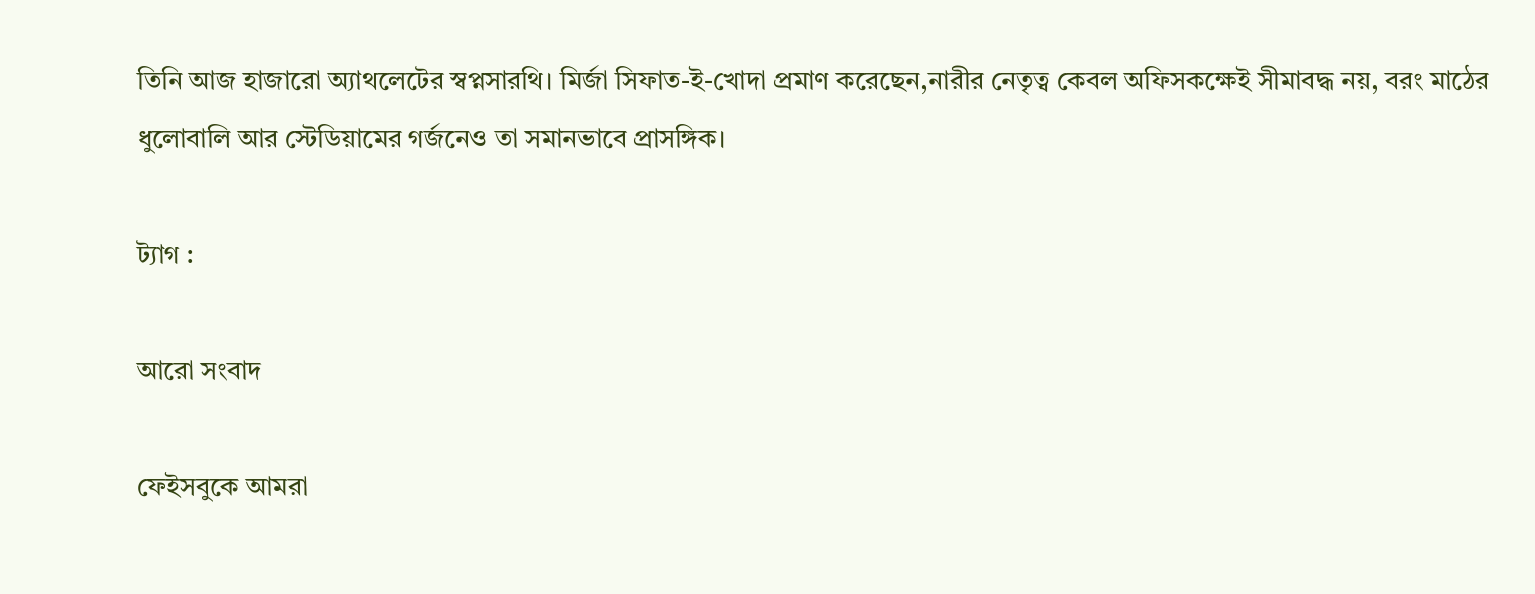তিনি আজ হাজারো অ্যাথলেটের স্বপ্নসারথি। মির্জা সিফাত-ই-খোদা প্রমাণ করেছেন,নারীর নেতৃত্ব কেবল অফিসকক্ষেই সীমাবদ্ধ নয়, বরং মাঠের ধুলোবালি আর স্টেডিয়ামের গর্জনেও তা সমানভাবে প্রাসঙ্গিক।

ট্যাগ :

আরো সংবাদ

ফেইসবুকে আমরা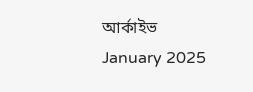আর্কাইভ
January 2025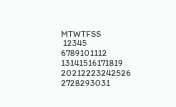MTWTFSS
 12345
6789101112
13141516171819
20212223242526
2728293031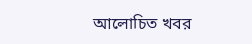আলোচিত খবর